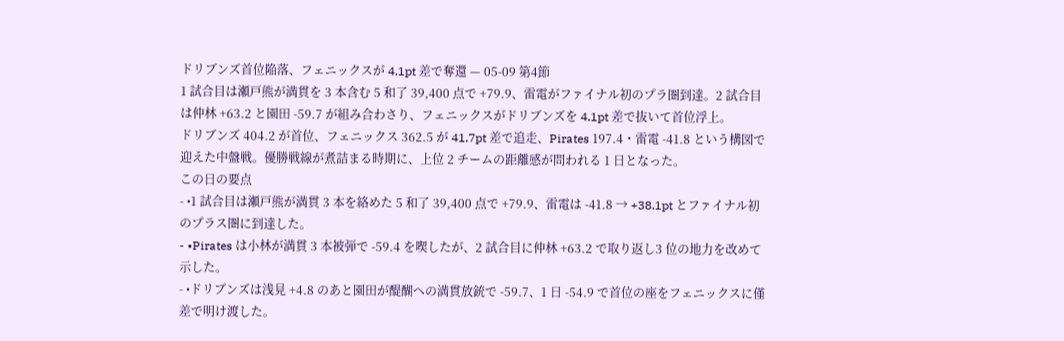ドリブンズ首位陥落、フェニックスが 4.1pt 差で奪還 — 05-09 第4節
1 試合目は瀬戸熊が満貫を 3 本含む 5 和了 39,400 点で +79.9、雷電がファイナル初のプラ圏到達。2 試合目は仲林 +63.2 と園田 -59.7 が組み合わさり、フェニックスがドリブンズを 4.1pt 差で抜いて首位浮上。
ドリブンズ 404.2 が首位、フェニックス 362.5 が 41.7pt 差で追走、Pirates 197.4・雷電 -41.8 という構図で迎えた中盤戦。優勝戦線が煮詰まる時期に、上位 2 チームの距離感が問われる 1 日となった。
この日の要点
- •1 試合目は瀬戸熊が満貫 3 本を絡めた 5 和了 39,400 点で +79.9、雷電は -41.8 → +38.1pt とファイナル初のプラス圏に到達した。
- •Pirates は小林が満貫 3 本被弾で -59.4 を喫したが、2 試合目に仲林 +63.2 で取り返し3 位の地力を改めて示した。
- •ドリブンズは浅見 +4.8 のあと園田が醍醐への満貫放銃で -59.7、1 日 -54.9 で首位の座をフェニックスに僅差で明け渡した。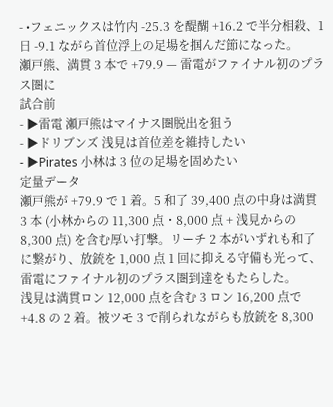- •フェニックスは竹内 -25.3 を醍醐 +16.2 で半分相殺、1 日 -9.1 ながら首位浮上の足場を掴んだ節になった。
瀬戸熊、満貫 3 本で +79.9 — 雷電がファイナル初のプラス圏に
試合前
- ▶雷電 瀬戸熊はマイナス圏脱出を狙う
- ▶ドリブンズ 浅見は首位差を維持したい
- ▶Pirates 小林は 3 位の足場を固めたい
定量データ
瀬戸熊が +79.9 で 1 着。5 和了 39,400 点の中身は満貫 3 本 (小林からの 11,300 点・8,000 点 + 浅見からの 8,300 点) を含む厚い打撃。リーチ 2 本がいずれも和了に繋がり、放銃を 1,000 点 1 回に抑える守備も光って、雷電にファイナル初のプラス圏到達をもたらした。
浅見は満貫ロン 12,000 点を含む 3 ロン 16,200 点で +4.8 の 2 着。被ツモ 3 で削られながらも放銃を 8,300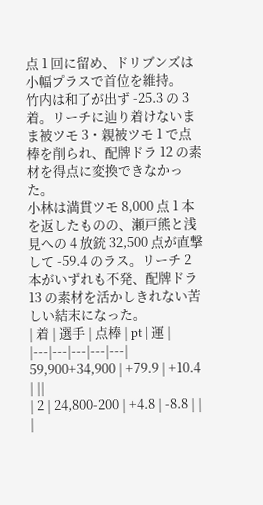点 1 回に留め、ドリブンズは小幅プラスで首位を維持。
竹内は和了が出ず -25.3 の 3 着。リーチに辿り着けないまま被ツモ 3・親被ツモ 1 で点棒を削られ、配牌ドラ 12 の素材を得点に変換できなかった。
小林は満貫ツモ 8,000 点 1 本を返したものの、瀬戸熊と浅見への 4 放銃 32,500 点が直撃して -59.4 のラス。リーチ 2 本がいずれも不発、配牌ドラ 13 の素材を活かしきれない苦しい結末になった。
| 着 | 選手 | 点棒 | pt | 運 |
|---|---|---|---|---|
59,900+34,900 | +79.9 | +10.4 | ||
| 2 | 24,800-200 | +4.8 | -8.8 | |
|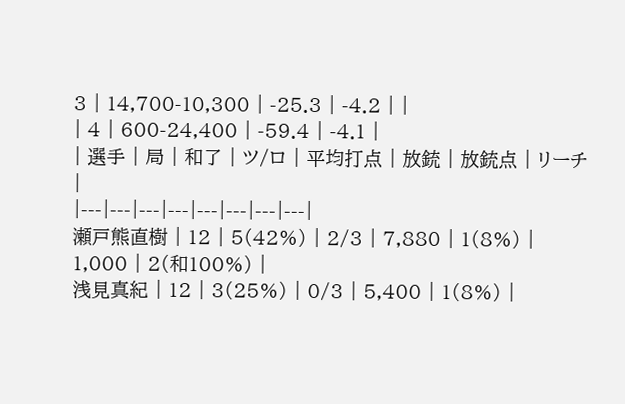3 | 14,700-10,300 | -25.3 | -4.2 | |
| 4 | 600-24,400 | -59.4 | -4.1 |
| 選手 | 局 | 和了 | ツ/ロ | 平均打点 | 放銃 | 放銃点 | リーチ |
|---|---|---|---|---|---|---|---|
瀬戸熊直樹 | 12 | 5(42%) | 2/3 | 7,880 | 1(8%) | 1,000 | 2(和100%) |
浅見真紀 | 12 | 3(25%) | 0/3 | 5,400 | 1(8%) |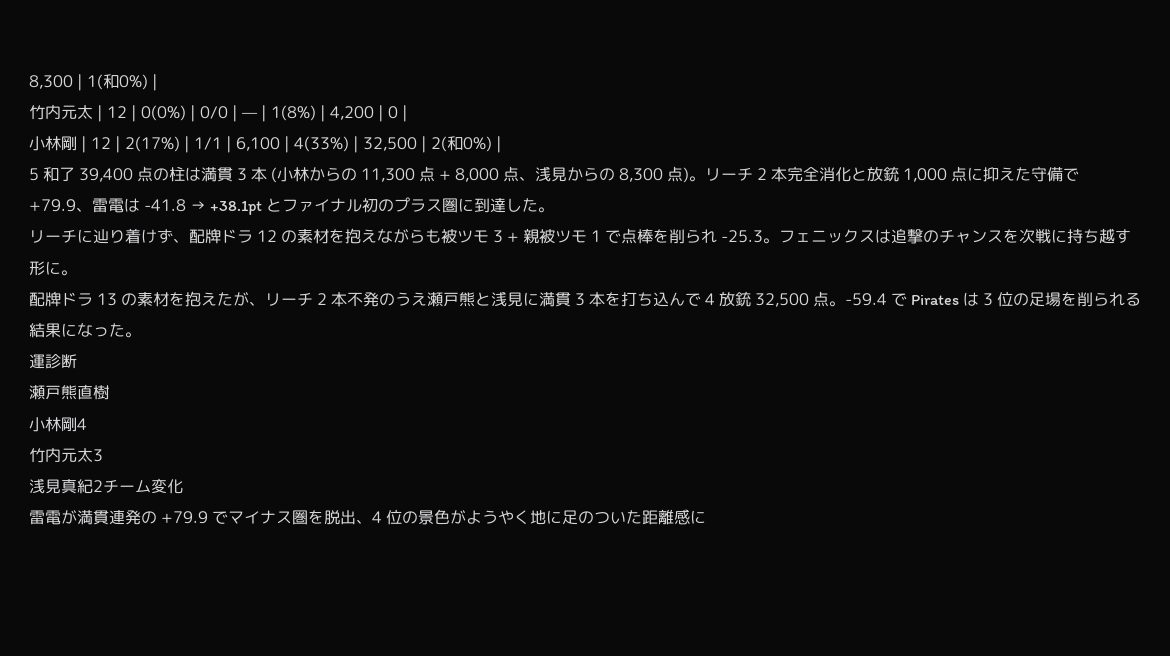8,300 | 1(和0%) |
竹内元太 | 12 | 0(0%) | 0/0 | — | 1(8%) | 4,200 | 0 |
小林剛 | 12 | 2(17%) | 1/1 | 6,100 | 4(33%) | 32,500 | 2(和0%) |
5 和了 39,400 点の柱は満貫 3 本 (小林からの 11,300 点 + 8,000 点、浅見からの 8,300 点)。リーチ 2 本完全消化と放銃 1,000 点に抑えた守備で +79.9、雷電は -41.8 → +38.1pt とファイナル初のプラス圏に到達した。
リーチに辿り着けず、配牌ドラ 12 の素材を抱えながらも被ツモ 3 + 親被ツモ 1 で点棒を削られ -25.3。フェニックスは追撃のチャンスを次戦に持ち越す形に。
配牌ドラ 13 の素材を抱えたが、リーチ 2 本不発のうえ瀬戸熊と浅見に満貫 3 本を打ち込んで 4 放銃 32,500 点。-59.4 で Pirates は 3 位の足場を削られる結果になった。
運診断
瀬戸熊直樹
小林剛4
竹内元太3
浅見真紀2チーム変化
雷電が満貫連発の +79.9 でマイナス圏を脱出、4 位の景色がようやく地に足のついた距離感に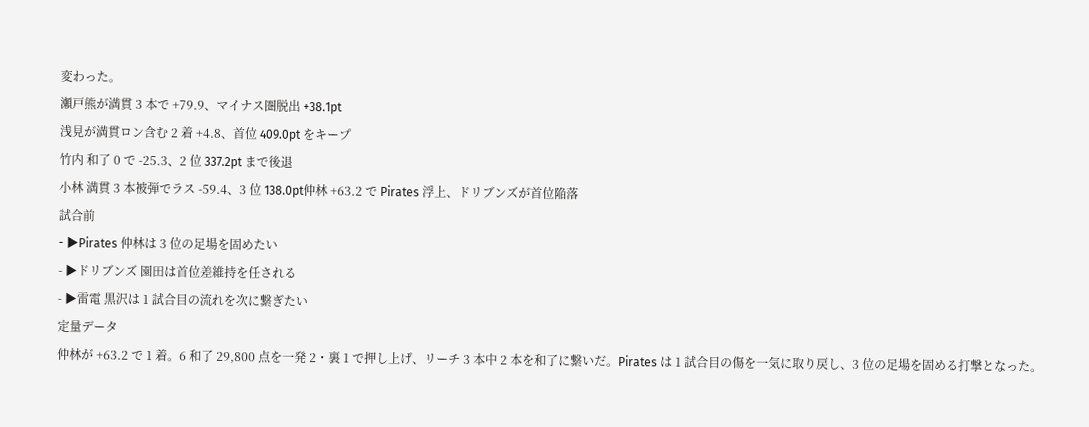変わった。
瀬戸熊が満貫 3 本で +79.9、マイナス圏脱出 +38.1pt
浅見が満貫ロン含む 2 着 +4.8、首位 409.0pt をキープ
竹内 和了 0 で -25.3、2 位 337.2pt まで後退
小林 満貫 3 本被弾でラス -59.4、3 位 138.0pt仲林 +63.2 で Pirates 浮上、ドリブンズが首位陥落
試合前
- ▶Pirates 仲林は 3 位の足場を固めたい
- ▶ドリブンズ 園田は首位差維持を任される
- ▶雷電 黒沢は 1 試合目の流れを次に繋ぎたい
定量データ
仲林が +63.2 で 1 着。6 和了 29,800 点を一発 2・裏 1 で押し上げ、リーチ 3 本中 2 本を和了に繋いだ。Pirates は 1 試合目の傷を一気に取り戻し、3 位の足場を固める打撃となった。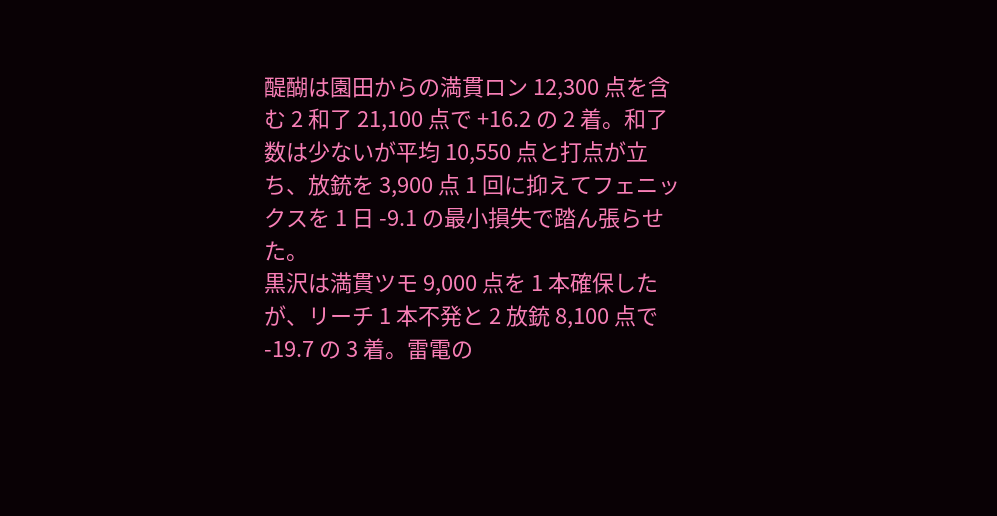醍醐は園田からの満貫ロン 12,300 点を含む 2 和了 21,100 点で +16.2 の 2 着。和了数は少ないが平均 10,550 点と打点が立ち、放銃を 3,900 点 1 回に抑えてフェニックスを 1 日 -9.1 の最小損失で踏ん張らせた。
黒沢は満貫ツモ 9,000 点を 1 本確保したが、リーチ 1 本不発と 2 放銃 8,100 点で -19.7 の 3 着。雷電の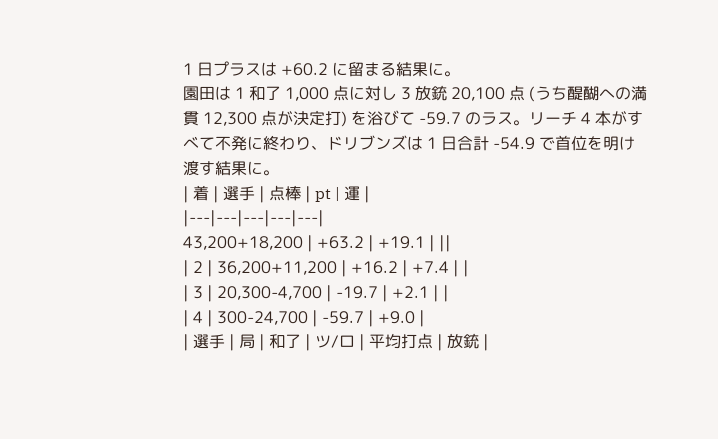1 日プラスは +60.2 に留まる結果に。
園田は 1 和了 1,000 点に対し 3 放銃 20,100 点 (うち醍醐への満貫 12,300 点が決定打) を浴びて -59.7 のラス。リーチ 4 本がすべて不発に終わり、ドリブンズは 1 日合計 -54.9 で首位を明け渡す結果に。
| 着 | 選手 | 点棒 | pt | 運 |
|---|---|---|---|---|
43,200+18,200 | +63.2 | +19.1 | ||
| 2 | 36,200+11,200 | +16.2 | +7.4 | |
| 3 | 20,300-4,700 | -19.7 | +2.1 | |
| 4 | 300-24,700 | -59.7 | +9.0 |
| 選手 | 局 | 和了 | ツ/ロ | 平均打点 | 放銃 |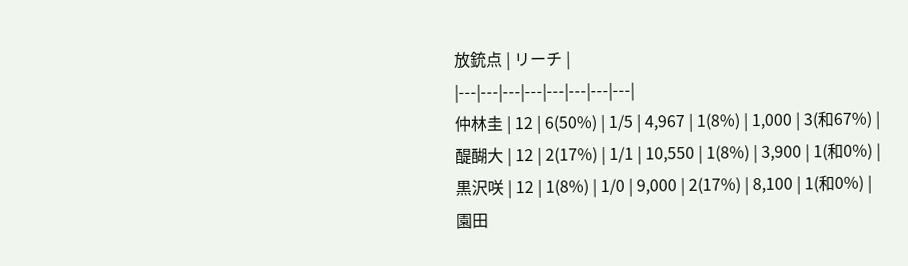放銃点 | リーチ |
|---|---|---|---|---|---|---|---|
仲林圭 | 12 | 6(50%) | 1/5 | 4,967 | 1(8%) | 1,000 | 3(和67%) |
醍醐大 | 12 | 2(17%) | 1/1 | 10,550 | 1(8%) | 3,900 | 1(和0%) |
黒沢咲 | 12 | 1(8%) | 1/0 | 9,000 | 2(17%) | 8,100 | 1(和0%) |
園田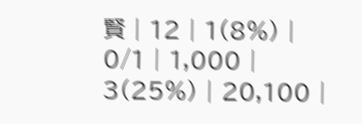賢 | 12 | 1(8%) | 0/1 | 1,000 | 3(25%) | 20,100 |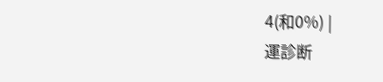4(和0%) |
運診断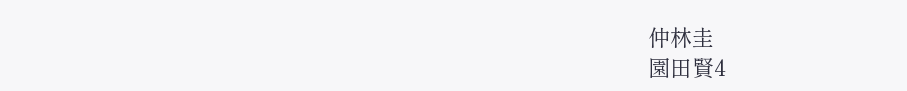仲林圭
園田賢4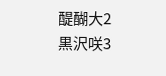醍醐大2
黒沢咲3